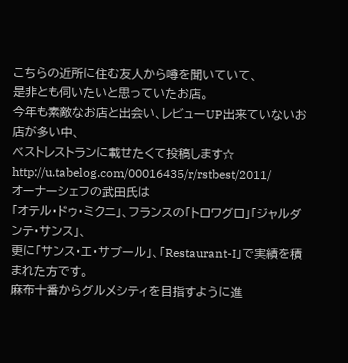こちらの近所に住む友人から噂を聞いていて、
是非とも伺いたいと思っていたお店。
今年も素敵なお店と出会い、レビューUP出来ていないお店が多い中、
ベストレストランに載せたくて投稿します☆
http://u.tabelog.com/00016435/r/rstbest/2011/
オーナーシェフの武田氏は
「オテル・ドゥ・ミクニ」、フランスの「トロワグロ」「ジャルダンテ・サンス」、
更に「サンス・エ・サブール」、「Restaurant-I」で実績を積まれた方です。
麻布十番からグルメシティを目指すように進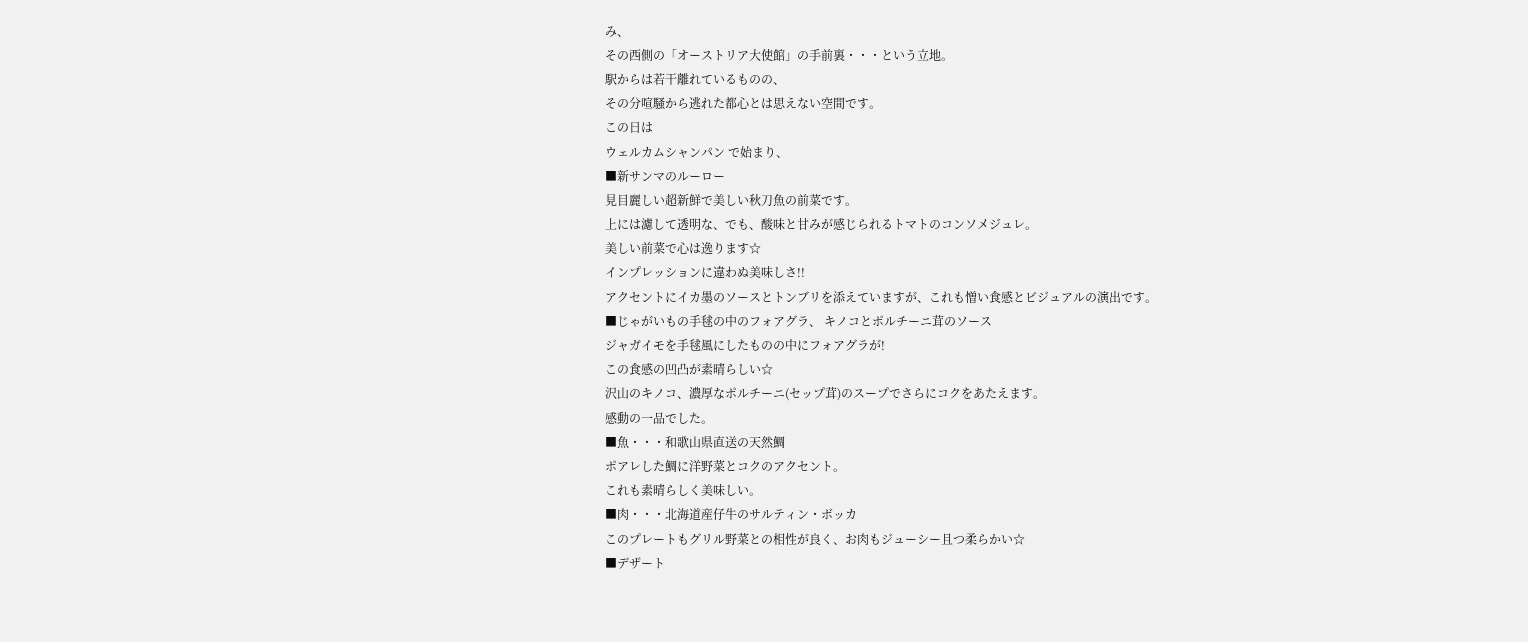み、
その西側の「オーストリア大使館」の手前裏・・・という立地。
駅からは若干離れているものの、
その分喧騒から逃れた都心とは思えない空間です。
この日は
ウェルカムシャンパン で始まり、
■新サンマのルーロー
見目麗しい超新鮮で美しい秋刀魚の前菜です。
上には濾して透明な、でも、酸味と甘みが感じられるトマトのコンソメジュレ。
美しい前菜で心は逸ります☆
インプレッションに違わぬ美味しさ!!
アクセントにイカ墨のソースとトンブリを添えていますが、これも憎い食感とビジュアルの演出です。
■じゃがいもの手毬の中のフォアグラ、 キノコとポルチーニ茸のソース
ジャガイモを手毬風にしたものの中にフォアグラが!
この食感の凹凸が素晴らしい☆
沢山のキノコ、濃厚なポルチーニ(セップ茸)のスープでさらにコクをあたえます。
感動の一品でした。
■魚・・・和歌山県直送の天然鯛
ポアレした鯛に洋野菜とコクのアクセント。
これも素晴らしく美味しい。
■肉・・・北海道産仔牛のサルティン・ボッカ
このプレートもグリル野菜との相性が良く、お肉もジューシー且つ柔らかい☆
■デザート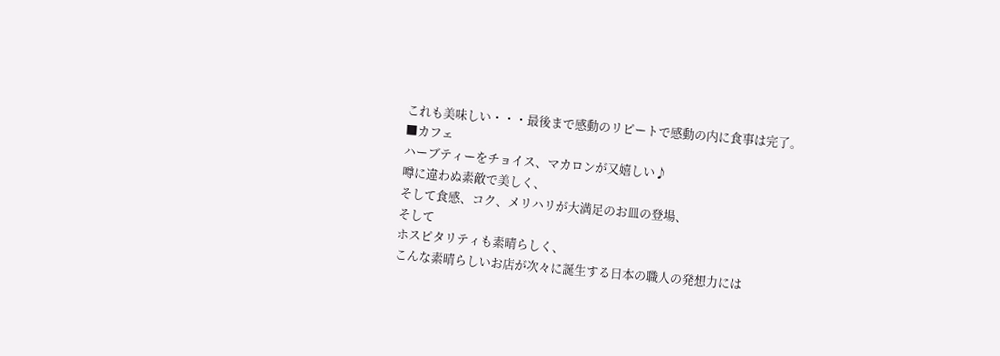これも美味しい・・・最後まで感動のリピートで感動の内に食事は完了。
■カフェ
ハーブティーをチョイス、マカロンが又嬉しい♪
噂に違わぬ素敵で美しく、
そして食感、コク、メリハリが大満足のお皿の登場、
そして
ホスピタリティも素晴らしく、
こんな素晴らしいお店が次々に誕生する日本の職人の発想力には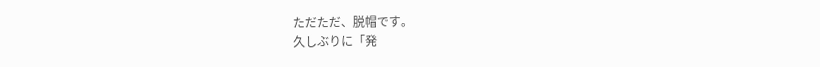ただただ、脱帽です。
久しぶりに「発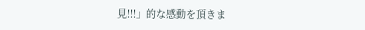見!!!」的な感動を頂きま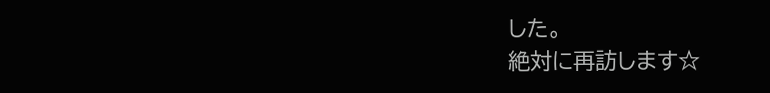した。
絶対に再訪します☆